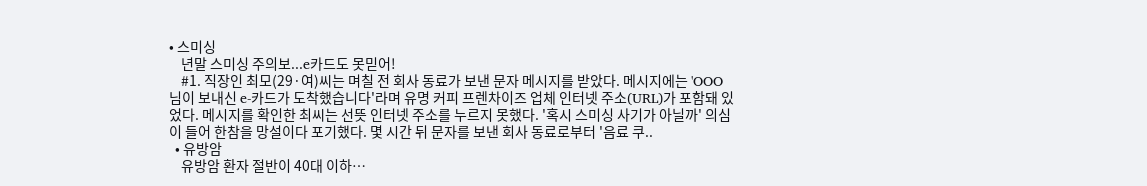• 스미싱
    년말 스미싱 주의보...e카드도 못믿어!
    #1. 직장인 최모(29·여)씨는 며칠 전 회사 동료가 보낸 문자 메시지를 받았다. 메시지에는 'OOO님이 보내신 e-카드가 도착했습니다'라며 유명 커피 프렌차이즈 업체 인터넷 주소(URL)가 포함돼 있었다. 메시지를 확인한 최씨는 선뜻 인터넷 주소를 누르지 못했다. '혹시 스미싱 사기가 아닐까' 의심이 들어 한참을 망설이다 포기했다. 몇 시간 뒤 문자를 보낸 회사 동료로부터 '음료 쿠..
  • 유방암
    유방암 환자 절반이 40대 이하…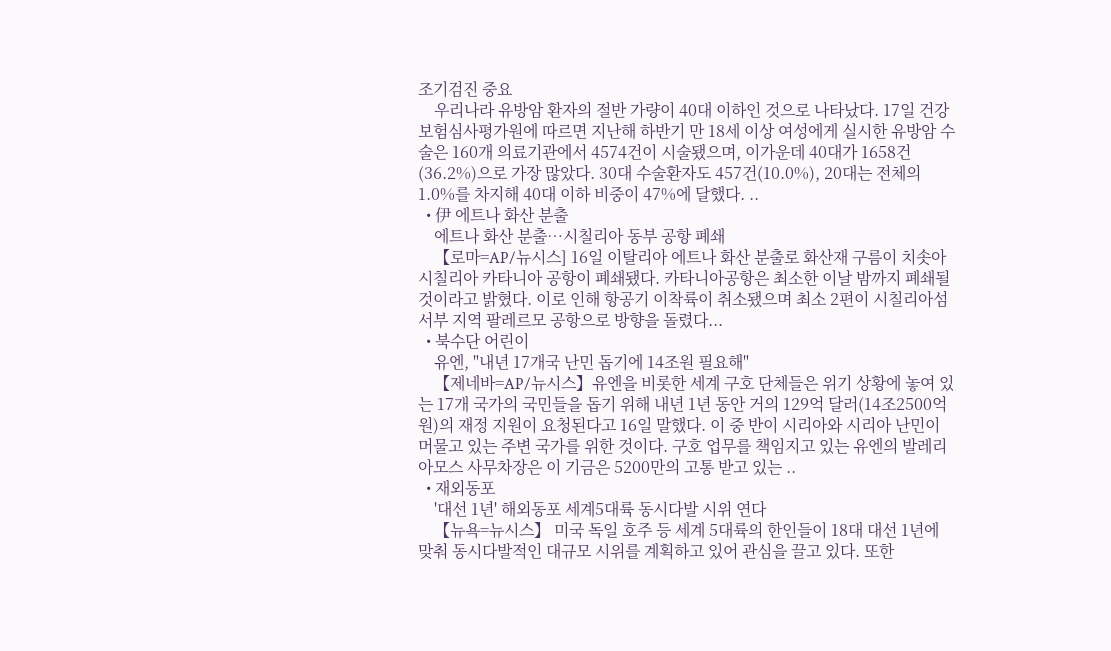조기검진 중요
    우리나라 유방암 환자의 절반 가량이 40대 이하인 것으로 나타났다. 17일 건강보험심사평가원에 따르면 지난해 하반기 만 18세 이상 여성에게 실시한 유방암 수술은 160개 의료기관에서 4574건이 시술됐으며, 이가운데 40대가 1658건(36.2%)으로 가장 많았다. 30대 수술환자도 457건(10.0%), 20대는 전체의 1.0%를 차지해 40대 이하 비중이 47%에 달했다. ..
  • 伊 에트나 화산 분출
    에트나 화산 분출…시칠리아 동부 공항 폐쇄
    【로마=AP/뉴시스] 16일 이탈리아 에트나 화산 분출로 화산재 구름이 치솟아 시칠리아 카타니아 공항이 폐쇄됐다. 카타니아공항은 최소한 이날 밤까지 폐쇄될 것이라고 밝혔다. 이로 인해 항공기 이착륙이 취소됐으며 최소 2편이 시칠리아섬 서부 지역 팔레르모 공항으로 방향을 돌렸다...
  • 북수단 어린이
    유엔, "내년 17개국 난민 돕기에 14조원 필요해"
    【제네바=AP/뉴시스】유엔을 비롯한 세계 구호 단체들은 위기 상황에 놓여 있는 17개 국가의 국민들을 돕기 위해 내년 1년 동안 거의 129억 달러(14조2500억원)의 재정 지원이 요청된다고 16일 말했다. 이 중 반이 시리아와 시리아 난민이 머물고 있는 주변 국가를 위한 것이다. 구호 업무를 책임지고 있는 유엔의 발레리 아모스 사무차장은 이 기금은 5200만의 고통 받고 있는 ..
  • 재외동포
    '대선 1년' 해외동포 세계5대륙 동시다발 시위 연다
    【뉴욕=뉴시스】 미국 독일 호주 등 세계 5대륙의 한인들이 18대 대선 1년에 맞춰 동시다발적인 대규모 시위를 계획하고 있어 관심을 끌고 있다. 또한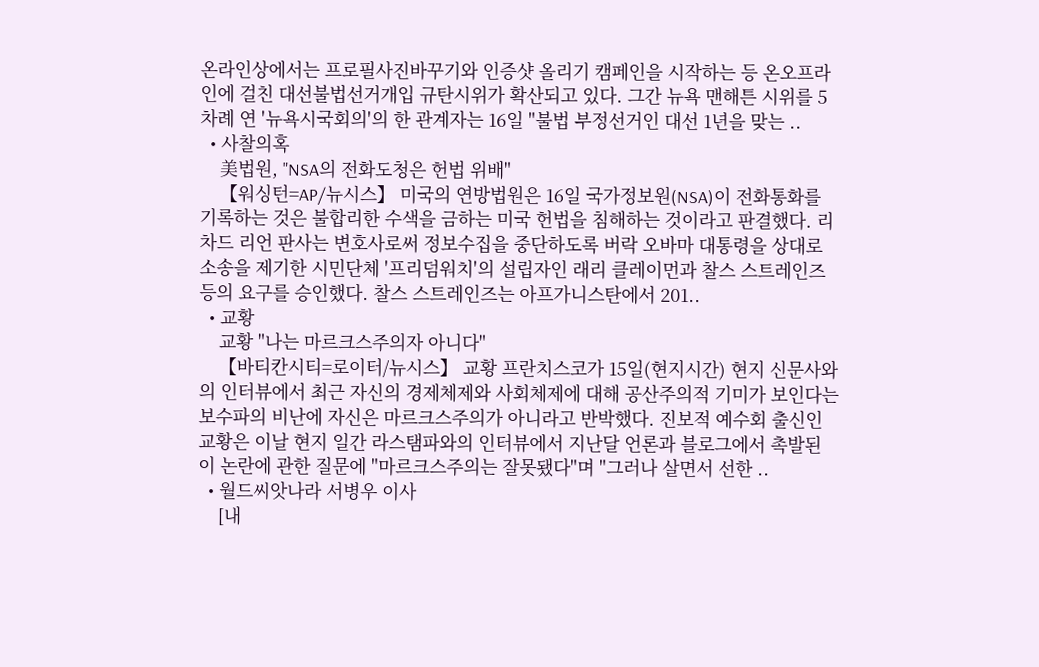온라인상에서는 프로필사진바꾸기와 인증샷 올리기 캠페인을 시작하는 등 온오프라인에 걸친 대선불법선거개입 규탄시위가 확산되고 있다. 그간 뉴욕 맨해튼 시위를 5차례 연 '뉴욕시국회의'의 한 관계자는 16일 "불법 부정선거인 대선 1년을 맞는 ..
  • 사찰의혹
    美법원, "NSA의 전화도청은 헌법 위배"
    【워싱턴=AP/뉴시스】 미국의 연방법원은 16일 국가정보원(NSA)이 전화통화를 기록하는 것은 불합리한 수색을 금하는 미국 헌법을 침해하는 것이라고 판결했다. 리차드 리언 판사는 변호사로써 정보수집을 중단하도록 버락 오바마 대통령을 상대로 소송을 제기한 시민단체 '프리덤워치'의 설립자인 래리 클레이먼과 찰스 스트레인즈 등의 요구를 승인했다. 찰스 스트레인즈는 아프가니스탄에서 201..
  • 교황
    교황 "나는 마르크스주의자 아니다"
    【바티칸시티=로이터/뉴시스】 교황 프란치스코가 15일(현지시간) 현지 신문사와의 인터뷰에서 최근 자신의 경제체제와 사회체제에 대해 공산주의적 기미가 보인다는 보수파의 비난에 자신은 마르크스주의가 아니라고 반박했다. 진보적 예수회 출신인 교황은 이날 현지 일간 라스탬파와의 인터뷰에서 지난달 언론과 블로그에서 촉발된 이 논란에 관한 질문에 "마르크스주의는 잘못됐다"며 "그러나 살면서 선한 ..
  • 월드씨앗나라 서병우 이사
    [내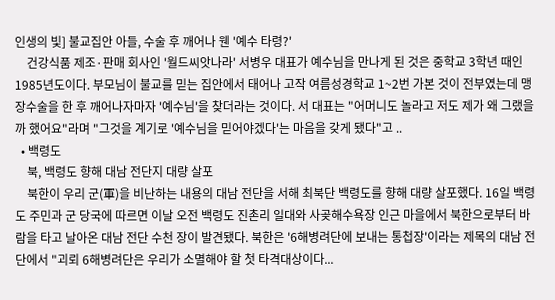인생의 빛] 불교집안 아들, 수술 후 깨어나 웬 '예수 타령?'
    건강식품 제조·판매 회사인 '월드씨앗나라' 서병우 대표가 예수님을 만나게 된 것은 중학교 3학년 때인 1985년도이다. 부모님이 불교를 믿는 집안에서 태어나 고작 여름성경학교 1~2번 가본 것이 전부였는데 맹장수술을 한 후 깨어나자마자 '예수님'을 찾더라는 것이다. 서 대표는 "어머니도 놀라고 저도 제가 왜 그랬을까 했어요"라며 "그것을 계기로 '예수님을 믿어야겠다'는 마음을 갖게 됐다"고 ..
  • 백령도
    북, 백령도 향해 대남 전단지 대량 살포
    북한이 우리 군(軍)을 비난하는 내용의 대남 전단을 서해 최북단 백령도를 향해 대량 살포했다. 16일 백령도 주민과 군 당국에 따르면 이날 오전 백령도 진촌리 일대와 사곶해수욕장 인근 마을에서 북한으로부터 바람을 타고 날아온 대남 전단 수천 장이 발견됐다. 북한은 '6해병려단에 보내는 통첩장'이라는 제목의 대남 전단에서 "괴뢰 6해병려단은 우리가 소멸해야 할 첫 타격대상이다...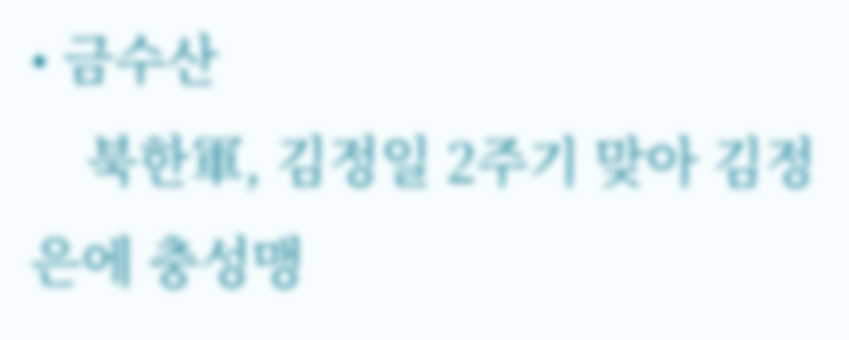• 금수산
    북한軍, 김정일 2주기 맞아 김정은에 충성맹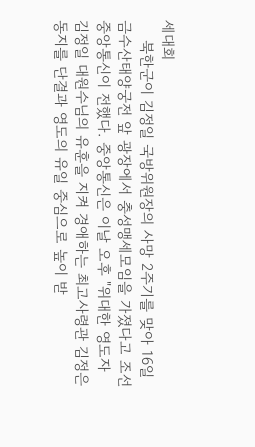세대회
    북한군이 김정일 국방위원장의 사망 2주기를 맞아 16일 금수산태양궁전 앞 광장에서 충성맹세모임을 가졌다고 조선중앙통신이 전했다. 중앙통신은 이날 오후 "위대한 영도자 김정일 대원수님의 유훈을 지켜 경애하는 최고사령관 김정은 동지를 단결과 영도의 유일 중심으로 높이 받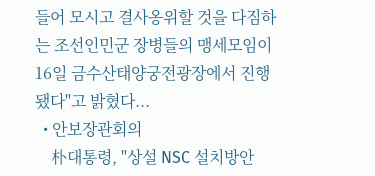들어 모시고 결사옹위할 것을 다짐하는 조선인민군 장병들의 맹세모임이 16일 금수산태양궁전광장에서 진행됐다"고 밝혔다...
  • 안보장관회의
    朴대통령, "상설 NSC 설치방안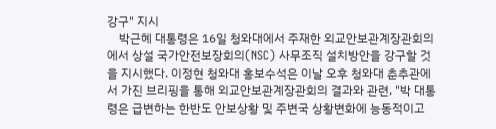강구" 지시
    박근혜 대통령은 16일 청와대에서 주재한 외교안보관계장관회의에서 상설 국가안전보장회의(NSC) 사무조직 설치방안을 강구할 것을 지시했다. 이정현 청와대 홍보수석은 이날 오후 청와대 춘추관에서 가진 브리핑을 통해 외교안보관계장관회의 결과와 관련, "박 대통령은 급변하는 한반도 안보상황 및 주변국 상황변화에 능동적이고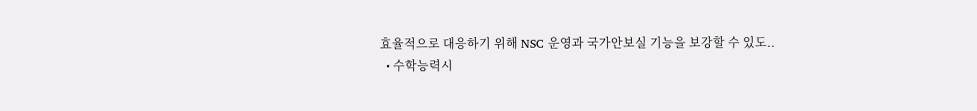효율적으로 대응하기 위해 NSC 운영과 국가안보실 기능을 보강할 수 있도..
  • 수학능력시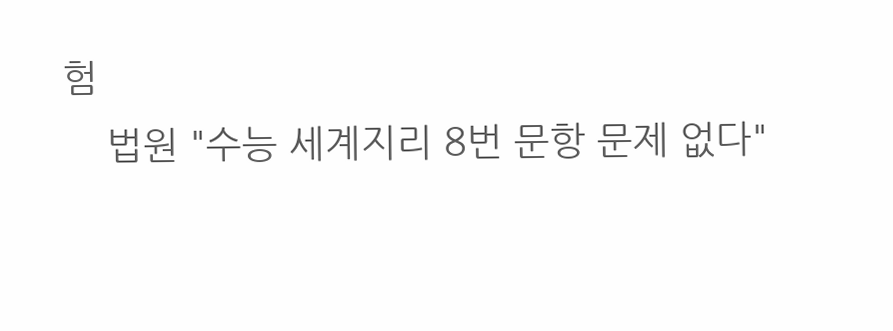험
    법원 "수능 세계지리 8번 문항 문제 없다"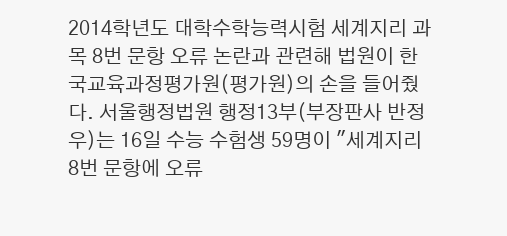2014학년도 대학수학능력시험 세계지리 과목 8번 문항 오류 논란과 관련해 법원이 한국교육과정평가원(평가원)의 손을 들어줬다. 서울행정법원 행정13부(부장판사 반정우)는 16일 수능 수험생 59명이 "세계지리 8번 문항에 오류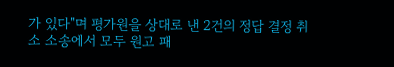가 있다"며 평가원을 상대로 낸 2건의 정답 결정 취소 소송에서 모두 원고 패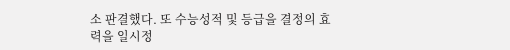소 판결했다. 또 수능성적 및 등급을 결정의 효력을 일시정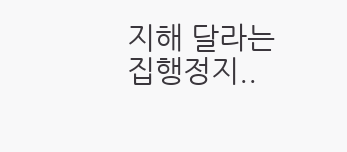지해 달라는 집행정지..